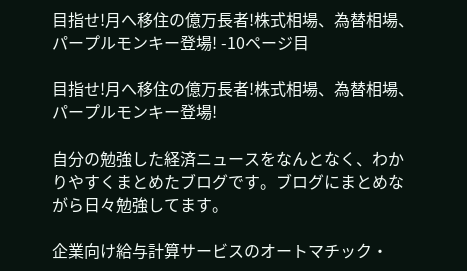目指せ!月へ移住の億万長者!株式相場、為替相場、パープルモンキー登場! -10ページ目

目指せ!月へ移住の億万長者!株式相場、為替相場、パープルモンキー登場!

自分の勉強した経済ニュースをなんとなく、わかりやすくまとめたブログです。ブログにまとめながら日々勉強してます。

企業向け給与計算サービスのオートマチック・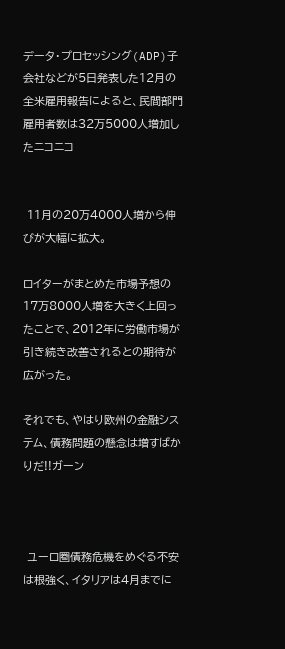データ・プロセッシング(ADP)子会社などが5日発表した12月の全米雇用報告によると、民間部門雇用者数は32万5000人増加したニコニコ


 11月の20万4000人増から伸びが大幅に拡大。

ロイターがまとめた市場予想の17万8000人増を大きく上回ったことで、2012年に労働市場が引き続き改善されるとの期待が広がった。

それでも、やはり欧州の金融システム、債務問題の懸念は増すばかりだ!!ガーン



 ユーロ圏債務危機をめぐる不安は根強く、イタリアは4月までに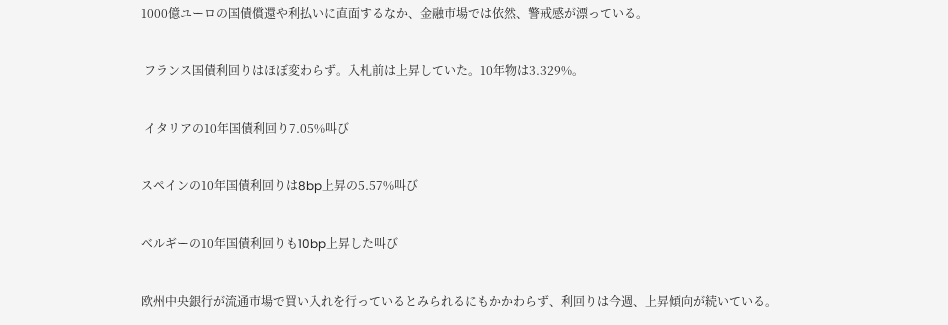1000億ユーロの国債償還や利払いに直面するなか、金融市場では依然、警戒感が漂っている。

 フランス国債利回りはほぼ変わらず。入札前は上昇していた。10年物は3.329%。

 イタリアの10年国債利回り7.05%叫び

スペインの10年国債利回りは8bp上昇の5.57%叫び

ベルギーの10年国債利回りも10bp上昇した叫び

欧州中央銀行が流通市場で買い入れを行っているとみられるにもかかわらず、利回りは今週、上昇傾向が続いている。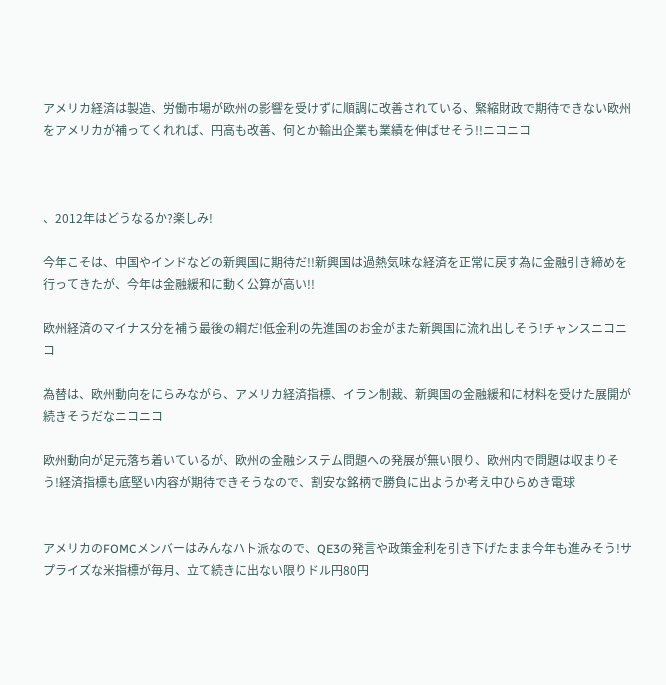アメリカ経済は製造、労働市場が欧州の影響を受けずに順調に改善されている、緊縮財政で期待できない欧州をアメリカが補ってくれれば、円高も改善、何とか輸出企業も業績を伸ばせそう!!ニコニコ



、2012年はどうなるか?楽しみ!

今年こそは、中国やインドなどの新興国に期待だ!!新興国は過熱気味な経済を正常に戻す為に金融引き締めを行ってきたが、今年は金融緩和に動く公算が高い!!

欧州経済のマイナス分を補う最後の綱だ!低金利の先進国のお金がまた新興国に流れ出しそう!チャンスニコニコ

為替は、欧州動向をにらみながら、アメリカ経済指標、イラン制裁、新興国の金融緩和に材料を受けた展開が続きそうだなニコニコ

欧州動向が足元落ち着いているが、欧州の金融システム問題への発展が無い限り、欧州内で問題は収まりそう!経済指標も底堅い内容が期待できそうなので、割安な銘柄で勝負に出ようか考え中ひらめき電球


アメリカのFOMCメンバーはみんなハト派なので、QE3の発言や政策金利を引き下げたまま今年も進みそう!サプライズな米指標が毎月、立て続きに出ない限りドル円80円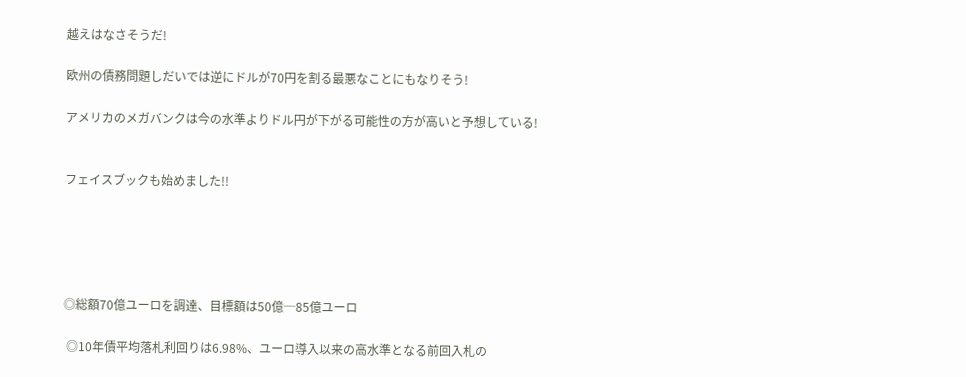越えはなさそうだ!

欧州の債務問題しだいでは逆にドルが70円を割る最悪なことにもなりそう!

アメリカのメガバンクは今の水準よりドル円が下がる可能性の方が高いと予想している!


フェイスブックも始めました!!





◎総額70億ユーロを調達、目標額は50億─85億ユーロ

 ◎10年債平均落札利回りは6.98%、ユーロ導入以来の高水準となる前回入札の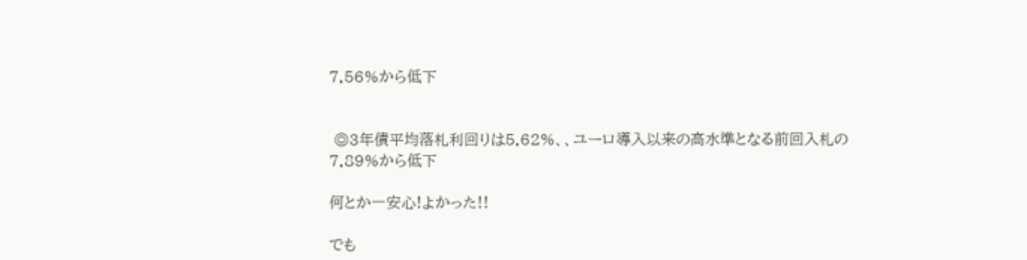7.56%から低下


 ◎3年債平均落札利回りは5.62%、、ユーロ導入以来の高水準となる前回入札の
7.89%から低下

何とか一安心!よかった!!

でも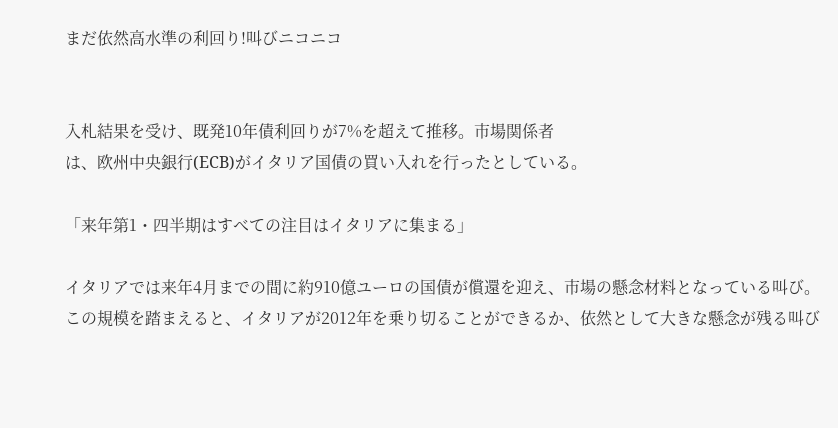まだ依然高水準の利回り!叫びニコニコ


入札結果を受け、既発10年債利回りが7%を超えて推移。市場関係者
は、欧州中央銀行(ECB)がイタリア国債の買い入れを行ったとしている。

「来年第1・四半期はすべての注目はイタリアに集まる」

イタリアでは来年4月までの間に約910億ユーロの国債が償還を迎え、市場の懸念材料となっている叫び。この規模を踏まえると、イタリアが2012年を乗り切ることができるか、依然として大きな懸念が残る叫び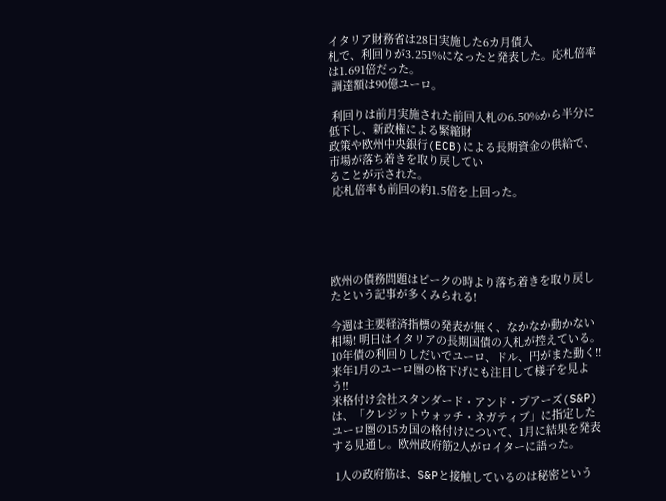イタリア財務省は28日実施した6カ月債入
札で、利回りが3.251%になったと発表した。応札倍率は1.691倍だった。
 調達額は90億ユーロ。

 利回りは前月実施された前回入札の6.50%から半分に低下し、新政権による緊縮財
政策や欧州中央銀行(ECB)による長期資金の供給で、市場が落ち着きを取り戻してい
ることが示された。
 応札倍率も前回の約1.5倍を上回った。





欧州の債務問題はピークの時より落ち着きを取り戻したという記事が多くみられる!

今週は主要経済指標の発表が無く、なかなか動かない相場! 明日はイタリアの長期国債の入札が控えている。10年債の利回りしだいでユーロ、ドル、円がまた動く!!
来年1月のユーロ圏の格下げにも注目して様子を見よう!!
米格付け会社スタンダード・アンド・プアーズ(S&P)は、「クレジットウォッチ・ネガティブ」に指定したユーロ圏の15カ国の格付けについて、1月に結果を発表する見通し。欧州政府筋2人がロイターに語った。

 1人の政府筋は、S&Pと接触しているのは秘密という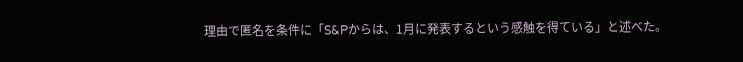理由で匿名を条件に「S&Pからは、1月に発表するという感触を得ている」と述べた。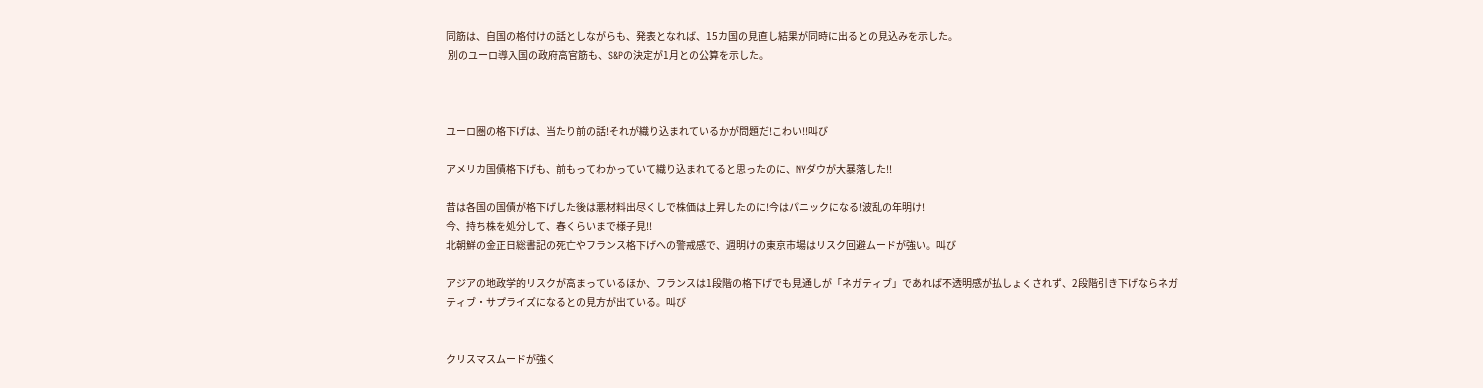同筋は、自国の格付けの話としながらも、発表となれば、15カ国の見直し結果が同時に出るとの見込みを示した。
 別のユーロ導入国の政府高官筋も、S&Pの決定が1月との公算を示した。



ユーロ圏の格下げは、当たり前の話!それが織り込まれているかが問題だ!こわい!!叫び

アメリカ国債格下げも、前もってわかっていて織り込まれてると思ったのに、NYダウが大暴落した!!

昔は各国の国債が格下げした後は悪材料出尽くしで株価は上昇したのに!今はパニックになる!波乱の年明け!
今、持ち株を処分して、春くらいまで様子見!!
北朝鮮の金正日総書記の死亡やフランス格下げへの警戒感で、週明けの東京市場はリスク回避ムードが強い。叫び

アジアの地政学的リスクが高まっているほか、フランスは1段階の格下げでも見通しが「ネガティブ」であれば不透明感が払しょくされず、2段階引き下げならネガティブ・サプライズになるとの見方が出ている。叫び


クリスマスムードが強く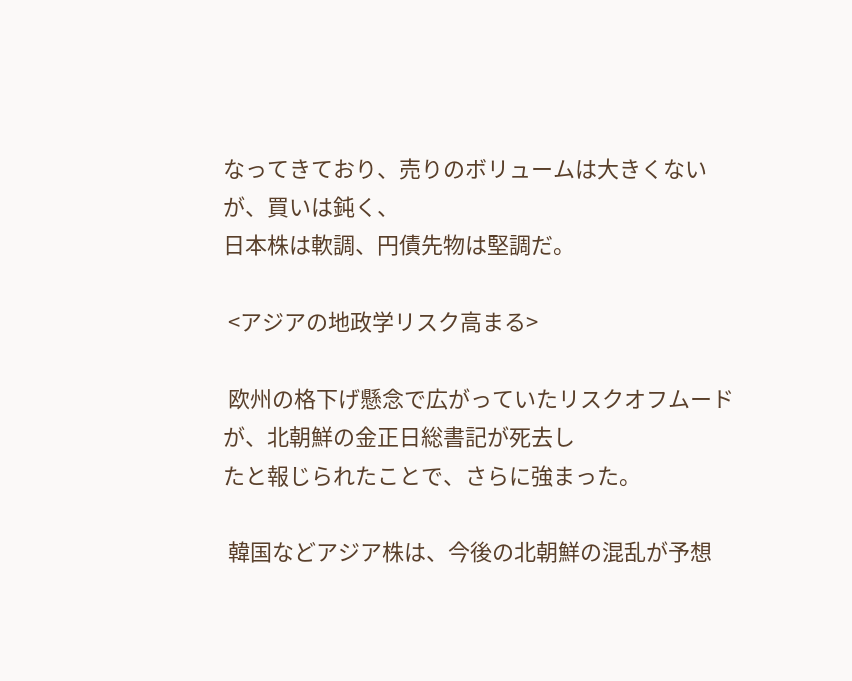なってきており、売りのボリュームは大きくないが、買いは鈍く、
日本株は軟調、円債先物は堅調だ。

 <アジアの地政学リスク高まる>

 欧州の格下げ懸念で広がっていたリスクオフムードが、北朝鮮の金正日総書記が死去し
たと報じられたことで、さらに強まった。

 韓国などアジア株は、今後の北朝鮮の混乱が予想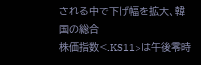される中で下げ幅を拡大、韓国の総合
株価指数<.KS11>は午後零時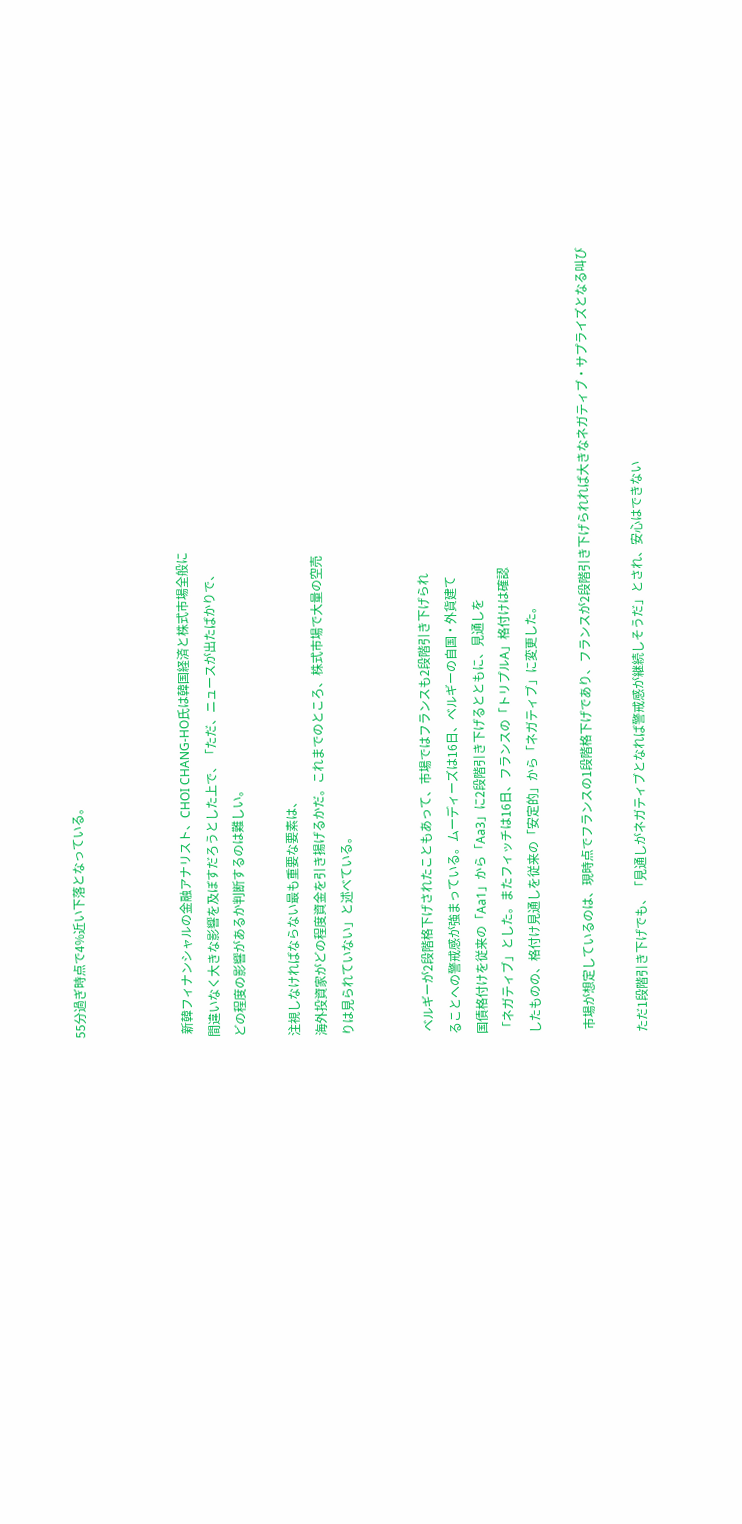55分過ぎ時点で4%近い下落となっている。



 新韓フィナンシャルの金融アナリスト、CHOI CHANG-HO氏は韓国経済と株式市場全般に
間違いなく大きな影響を及ぼすだろうとした上で、「ただ、ニュースが出たばかりで、
どの程度の影響があるか判断するのは難しい。

注視しなければならない最も重要な要素は、
海外投資家がどの程度資金を引き揚げるかだ。これまでのところ、株式市場で大量の空売
りは見られていない」と述べている。


 ベルギーが2段階格下げされたこともあって、市場ではフランスも2段階引き下げられ
ることへの警戒感が強まっている。ムーディーズは16日、ベルギーの自国・外貨建て
国債格付けを従来の「Aa1」から「Aa3」に2段階引き下げるとともに、見通しを
「ネガティブ」とした。またフィッチは16日、フランスの「トリプルA」格付けは確認
したものの、格付け見通しを従来の「安定的」から「ネガティブ」に変更した。

 市場が想定しているのは、現時点でフランスの1段階格下げであり、フランスが2段階引き下げられれば大きなネガティブ・サプライズとなる叫び

ただ1段階引き下げでも、「見通しがネガティブとなれば警戒感が継続しそうだ」とされ、安心はできない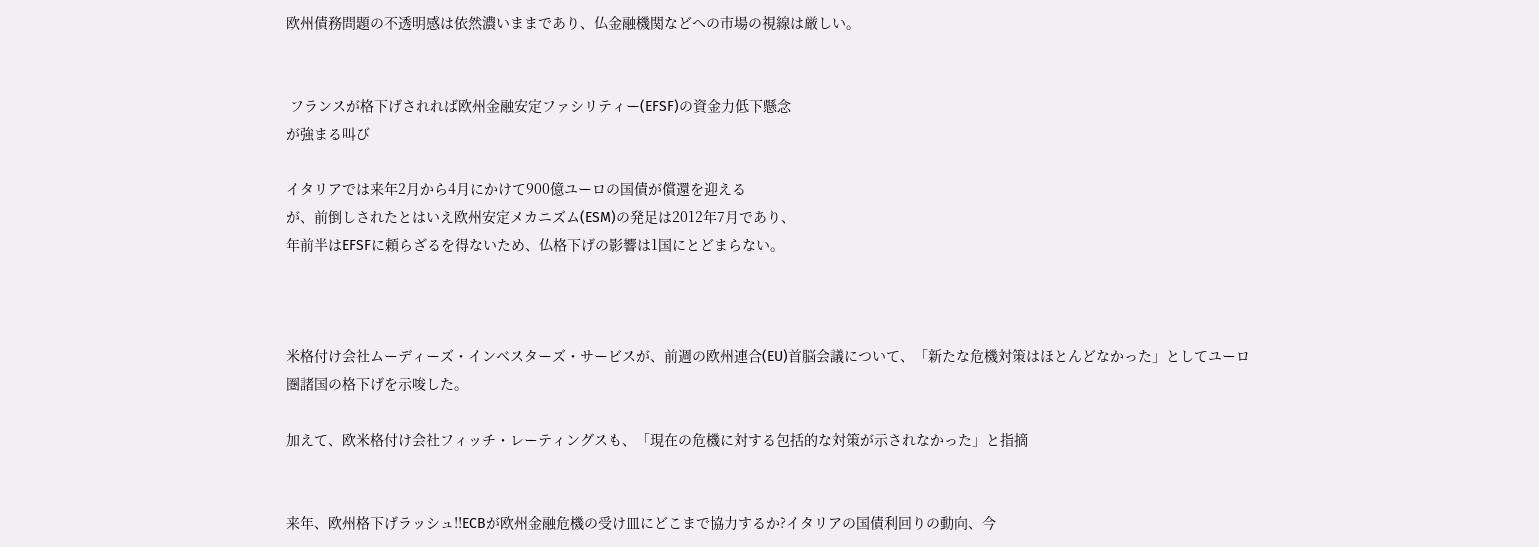欧州債務問題の不透明感は依然濃いままであり、仏金融機関などへの市場の視線は厳しい。


 フランスが格下げされれば欧州金融安定ファシリティー(EFSF)の資金力低下懸念
が強まる叫び

イタリアでは来年2月から4月にかけて900億ユーロの国債が償還を迎える
が、前倒しされたとはいえ欧州安定メカニズム(ESM)の発足は2012年7月であり、
年前半はEFSFに頼らざるを得ないため、仏格下げの影響は1国にとどまらない。



米格付け会社ムーディーズ・インベスターズ・サービスが、前週の欧州連合(EU)首脳会議について、「新たな危機対策はほとんどなかった」としてユーロ圏諸国の格下げを示唆した。

加えて、欧米格付け会社フィッチ・レーティングスも、「現在の危機に対する包括的な対策が示されなかった」と指摘


来年、欧州格下げラッシュ!!ECBが欧州金融危機の受け皿にどこまで協力するか?イタリアの国債利回りの動向、今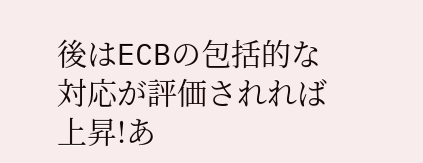後はECBの包括的な対応が評価されれば上昇!あ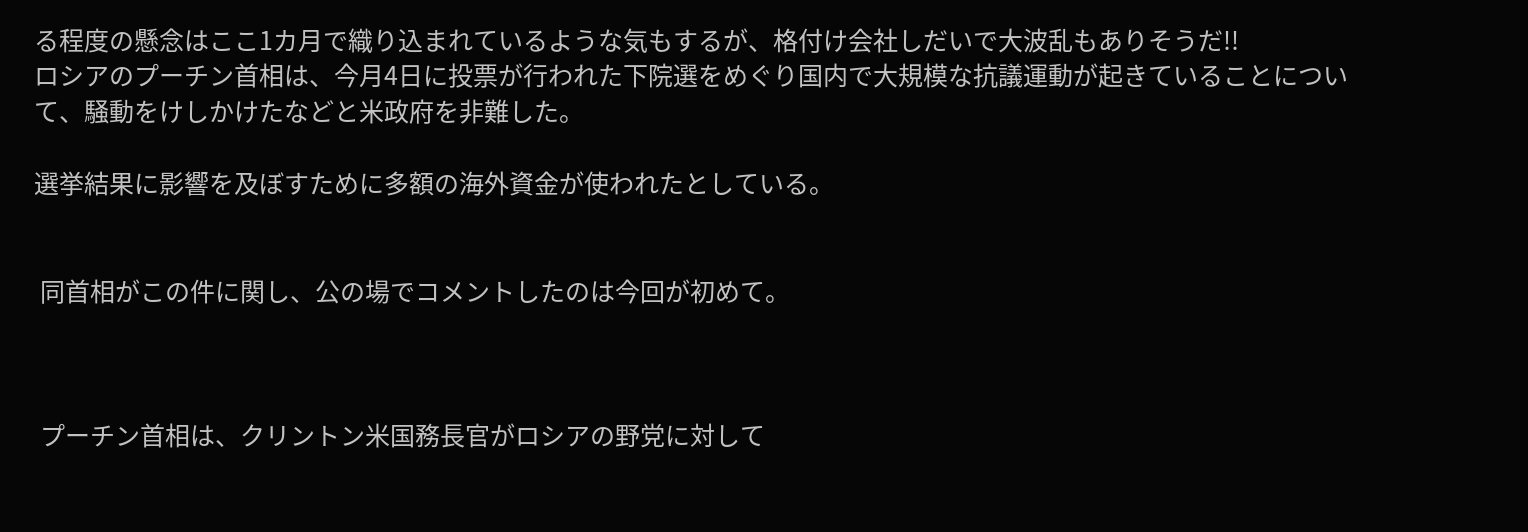る程度の懸念はここ1カ月で織り込まれているような気もするが、格付け会社しだいで大波乱もありそうだ!!
ロシアのプーチン首相は、今月4日に投票が行われた下院選をめぐり国内で大規模な抗議運動が起きていることについて、騒動をけしかけたなどと米政府を非難した。

選挙結果に影響を及ぼすために多額の海外資金が使われたとしている。


 同首相がこの件に関し、公の場でコメントしたのは今回が初めて。



 プーチン首相は、クリントン米国務長官がロシアの野党に対して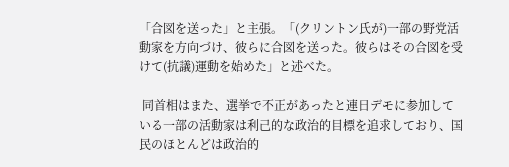「合図を送った」と主張。「(クリントン氏が)一部の野党活動家を方向づけ、彼らに合図を送った。彼らはその合図を受けて(抗議)運動を始めた」と述べた。

 同首相はまた、選挙で不正があったと連日デモに参加している一部の活動家は利己的な政治的目標を追求しており、国民のほとんどは政治的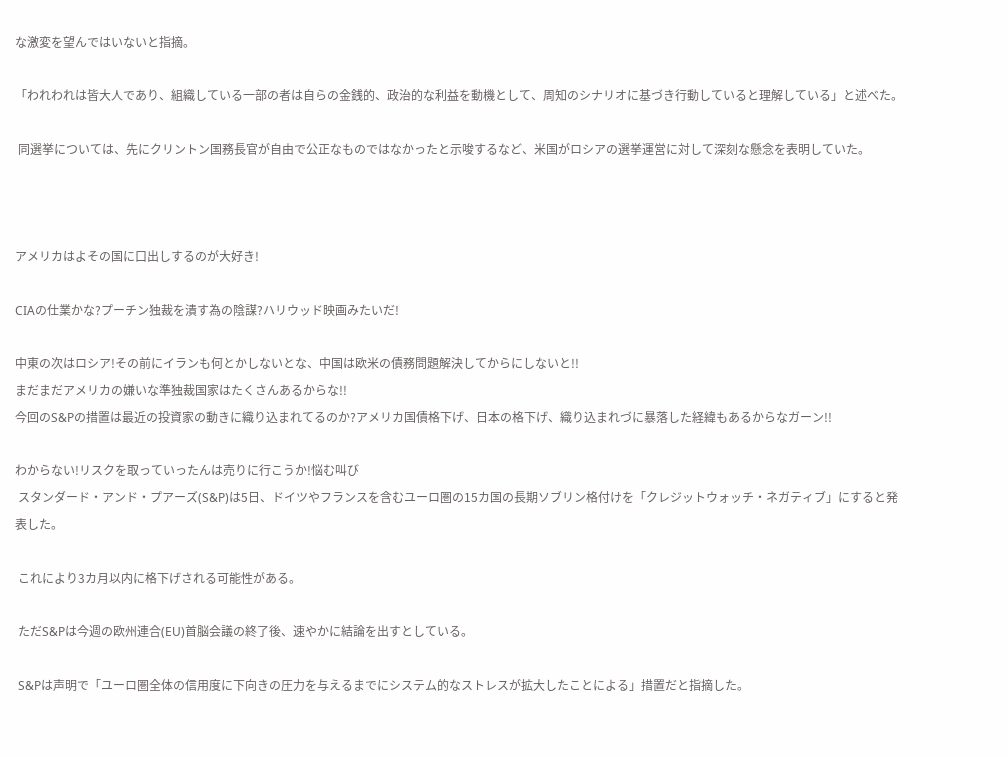な激変を望んではいないと指摘。

「われわれは皆大人であり、組織している一部の者は自らの金銭的、政治的な利益を動機として、周知のシナリオに基づき行動していると理解している」と述べた。

 同選挙については、先にクリントン国務長官が自由で公正なものではなかったと示唆するなど、米国がロシアの選挙運営に対して深刻な懸念を表明していた。



アメリカはよその国に口出しするのが大好き!

CIAの仕業かな?プーチン独裁を潰す為の陰謀?ハリウッド映画みたいだ!

中東の次はロシア!その前にイランも何とかしないとな、中国は欧米の債務問題解決してからにしないと!!
まだまだアメリカの嫌いな準独裁国家はたくさんあるからな!!
今回のS&Pの措置は最近の投資家の動きに織り込まれてるのか?アメリカ国債格下げ、日本の格下げ、織り込まれづに暴落した経緯もあるからなガーン!!

わからない!リスクを取っていったんは売りに行こうか!悩む叫び
 スタンダード・アンド・プアーズ(S&P)は5日、ドイツやフランスを含むユーロ圏の15カ国の長期ソブリン格付けを「クレジットウォッチ・ネガティブ」にすると発表した。

 これにより3カ月以内に格下げされる可能性がある。

 ただS&Pは今週の欧州連合(EU)首脳会議の終了後、速やかに結論を出すとしている。

 S&Pは声明で「ユーロ圏全体の信用度に下向きの圧力を与えるまでにシステム的なストレスが拡大したことによる」措置だと指摘した。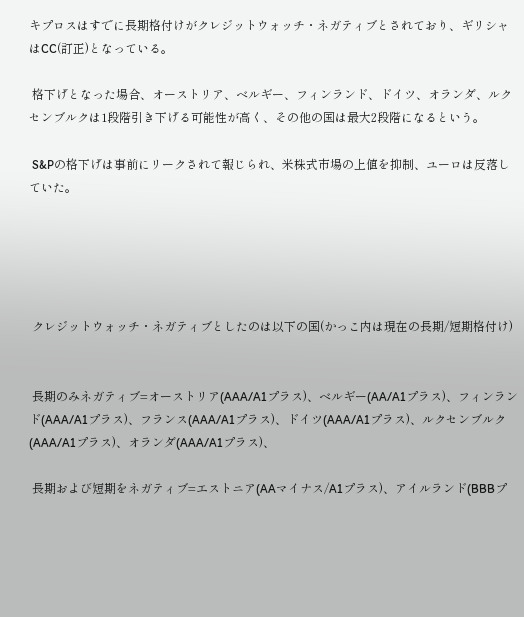キプロスはすでに長期格付けがクレジットウォッチ・ネガティブとされており、ギリシャはCC(訂正)となっている。

 格下げとなった場合、オーストリア、ベルギー、フィンランド、ドイツ、オランダ、ルクセンブルクは1段階引き下げる可能性が高く、その他の国は最大2段階になるという。

 S&Pの格下げは事前にリークされて報じられ、米株式市場の上値を抑制、ユーロは反落していた。





 クレジットウォッチ・ネガティブとしたのは以下の国(かっこ内は現在の長期/短期格付け)


 長期のみネガティブ=オーストリア(AAA/A1プラス)、ベルギー(AA/A1プラス)、フィンランド(AAA/A1プラス)、フランス(AAA/A1プラス)、ドイツ(AAA/A1プラス)、ルクセンブルク(AAA/A1プラス)、オランダ(AAA/A1プラス)、

 長期および短期をネガティブ=エストニア(AAマイナス/A1プラス)、アイルランド(BBBプ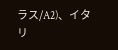ラス/A2)、イタリ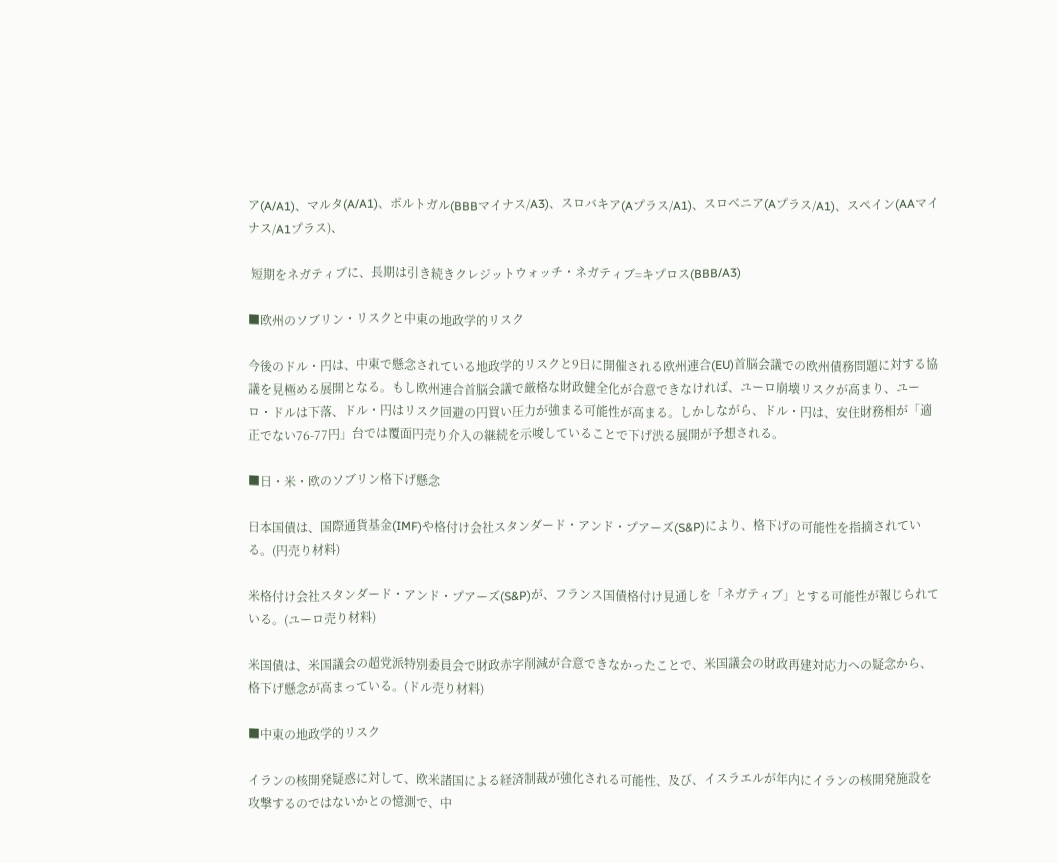ア(A/A1)、マルタ(A/A1)、ポルトガル(BBBマイナス/A3)、スロバキア(Aプラス/A1)、スロベニア(Aプラス/A1)、スペイン(AAマイナス/A1プラス)、

 短期をネガティブに、長期は引き続きクレジットウォッチ・ネガティブ=キプロス(BBB/A3)

■欧州のソブリン・リスクと中東の地政学的リスク

今後のドル・円は、中東で懸念されている地政学的リスクと9日に開催される欧州連合(EU)首脳会議での欧州債務問題に対する協議を見極める展開となる。もし欧州連合首脳会議で厳格な財政健全化が合意できなければ、ユーロ崩壊リスクが高まり、ユーロ・ドルは下落、ドル・円はリスク回避の円買い圧力が強まる可能性が高まる。しかしながら、ドル・円は、安住財務相が「適正でない76-77円」台では覆面円売り介入の継続を示唆していることで下げ渋る展開が予想される。

■日・米・欧のソブリン格下げ懸念

日本国債は、国際通貨基金(IMF)や格付け会社スタンダード・アンド・プアーズ(S&P)により、格下げの可能性を指摘されている。(円売り材料)

米格付け会社スタンダード・アンド・プアーズ(S&P)が、フランス国債格付け見通しを「ネガティブ」とする可能性が報じられている。(ユーロ売り材料)

米国債は、米国議会の超党派特別委員会で財政赤字削減が合意できなかったことで、米国議会の財政再建対応力への疑念から、格下げ懸念が高まっている。(ドル売り材料)

■中東の地政学的リスク

イランの核開発疑惑に対して、欧米諸国による経済制裁が強化される可能性、及び、イスラエルが年内にイランの核開発施設を攻撃するのではないかとの憶測で、中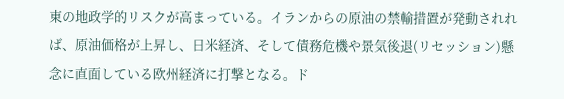東の地政学的リスクが高まっている。イランからの原油の禁輸措置が発動されれば、原油価格が上昇し、日米経済、そして債務危機や景気後退(リセッション)懸念に直面している欧州経済に打撃となる。ド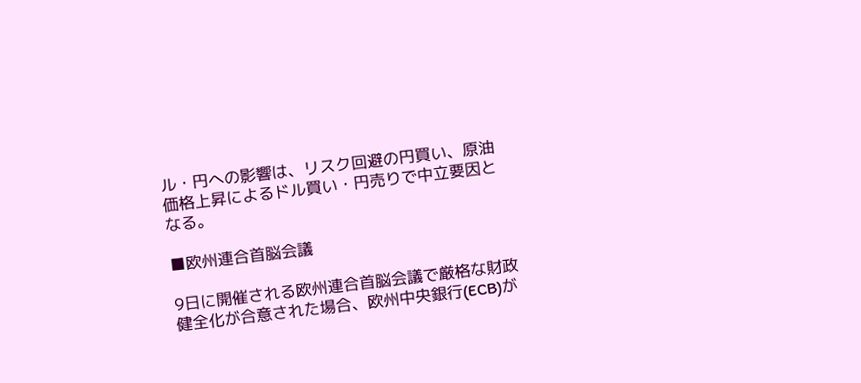ル・円への影響は、リスク回避の円買い、原油価格上昇によるドル買い・円売りで中立要因となる。

■欧州連合首脳会議

9日に開催される欧州連合首脳会議で厳格な財政健全化が合意された場合、欧州中央銀行(ECB)が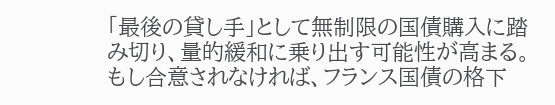「最後の貸し手」として無制限の国債購入に踏み切り、量的緩和に乗り出す可能性が高まる。もし合意されなければ、フランス国債の格下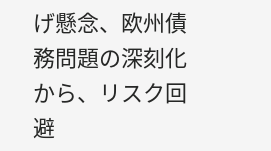げ懸念、欧州債務問題の深刻化から、リスク回避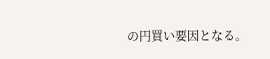の円買い要因となる。